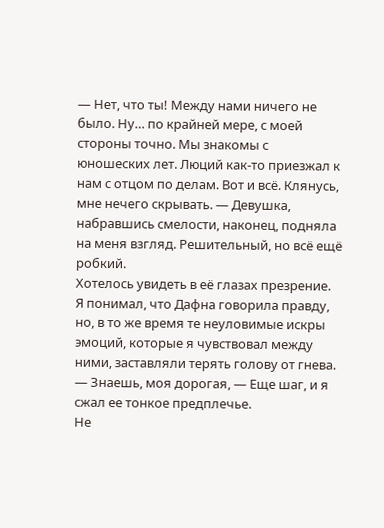— Нет, что ты! Между нами ничего не было. Ну… по крайней мере, с моей стороны точно. Мы знакомы с юношеских лет. Люций как-то приезжал к нам с отцом по делам. Вот и всё. Клянусь, мне нечего скрывать. — Девушка, набравшись смелости, наконец, подняла на меня взгляд. Решительный, но всё ещё робкий.
Хотелось увидеть в её глазах презрение.
Я понимал, что Дафна говорила правду, но, в то же время те неуловимые искры эмоций, которые я чувствовал между ними, заставляли терять голову от гнева.
— Знаешь, моя дорогая, — Еще шаг, и я сжал ее тонкое предплечье.
Не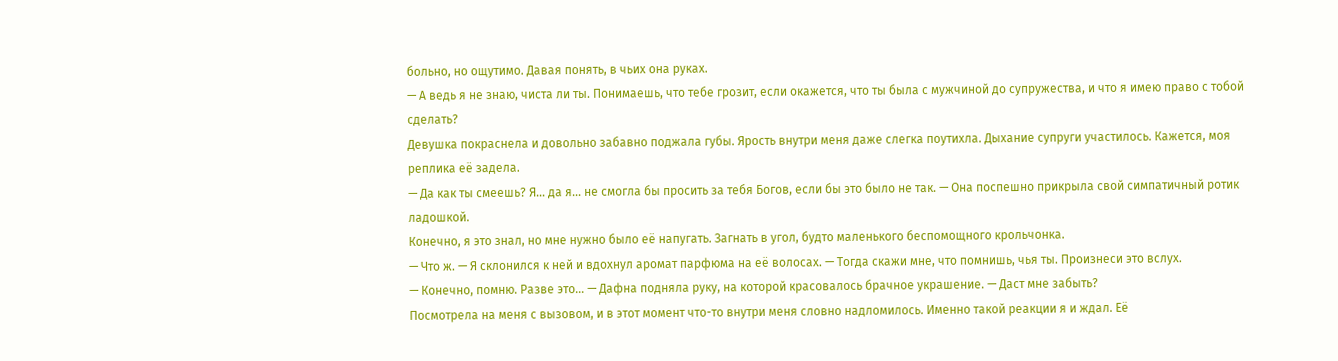больно, но ощутимо. Давая понять, в чьих она руках.
— А ведь я не знаю, чиста ли ты. Понимаешь, что тебе грозит, если окажется, что ты была с мужчиной до супружества, и что я имею право с тобой сделать?
Девушка покраснела и довольно забавно поджала губы. Ярость внутри меня даже слегка поутихла. Дыхание супруги участилось. Кажется, моя реплика её задела.
— Да как ты смеешь? Я… да я… не смогла бы просить за тебя Богов, если бы это было не так. — Она поспешно прикрыла свой симпатичный ротик ладошкой.
Конечно, я это знал, но мне нужно было её напугать. Загнать в угол, будто маленького беспомощного крольчонка.
— Что ж. — Я склонился к ней и вдохнул аромат парфюма на её волосах. — Тогда скажи мне, что помнишь, чья ты. Произнеси это вслух.
— Конечно, помню. Разве это… — Дафна подняла руку, на которой красовалось брачное украшение. — Даст мне забыть?
Посмотрела на меня с вызовом, и в этот момент что-то внутри меня словно надломилось. Именно такой реакции я и ждал. Её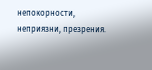непокорности, неприязни, презрения.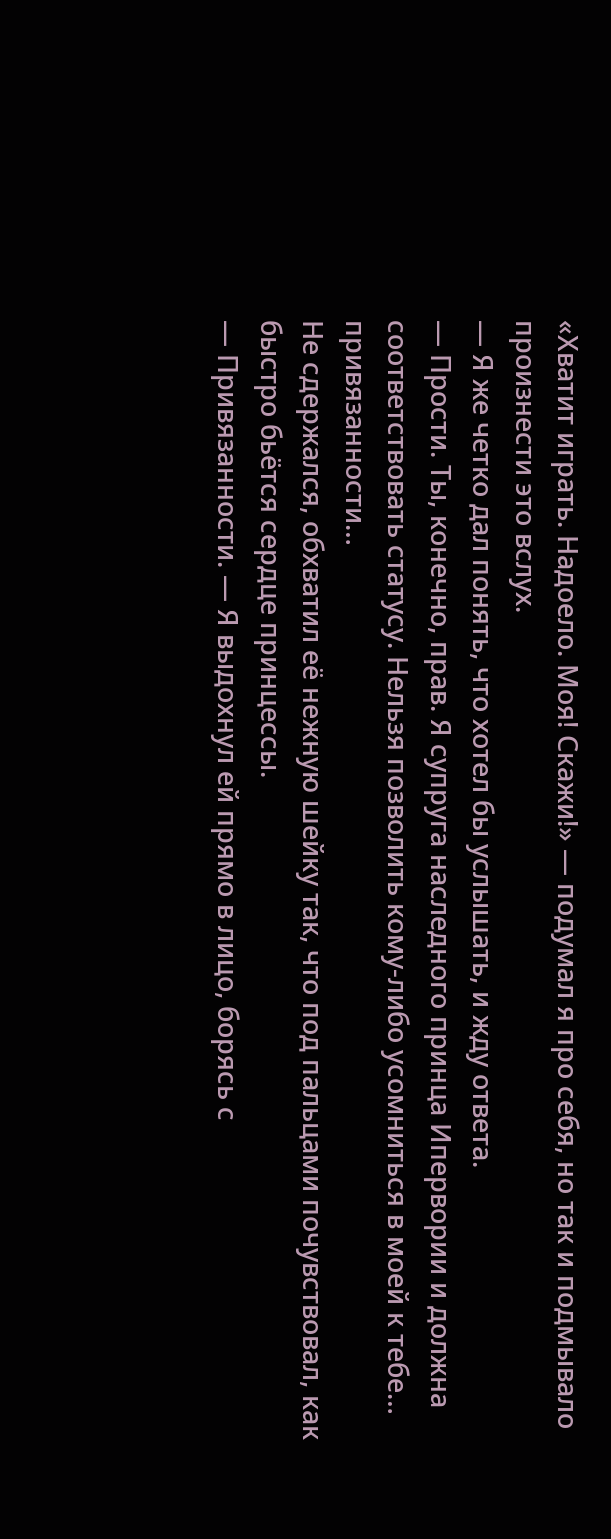«Хватит играть. Надоело. Моя! Скажи!» — подумал я про себя, но так и подмывало произнести это вслух.
— Я же четко дал понять, что хотел бы услышать, и жду ответа.
— Прости. Ты, конечно, прав. Я супруга наследного принца Ипервории и должна соответствовать статусу. Нельзя позволить кому-либо усомниться в моей к тебе… привязанности…
Не сдержался, обхватил её нежную шейку так, что под пальцами почувствовал, как быстро бьётся сердце принцессы.
— Привязанности. — Я выдохнул ей прямо в лицо, борясь с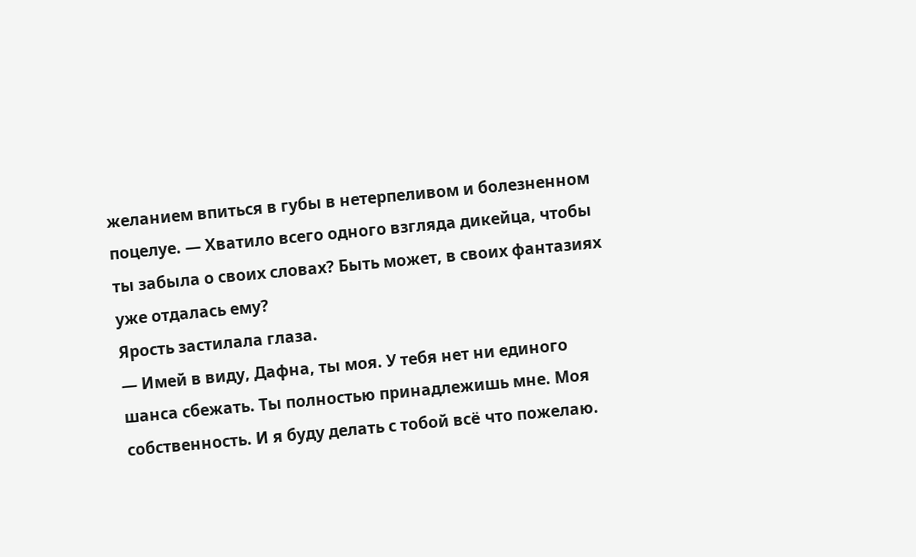желанием впиться в губы в нетерпеливом и болезненном поцелуе. — Хватило всего одного взгляда дикейца, чтобы ты забыла о своих словах? Быть может, в своих фантазиях уже отдалась ему?
Ярость застилала глаза.
— Имей в виду, Дафна, ты моя. У тебя нет ни единого шанса сбежать. Ты полностью принадлежишь мне. Моя собственность. И я буду делать с тобой всë что пожелаю.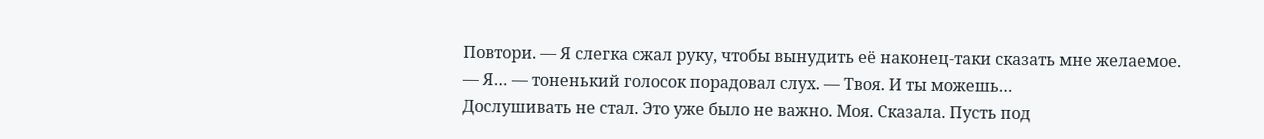Повтори. — Я слегка сжал руку, чтобы вынудить её наконец-таки сказать мне желаемое.
— Я… — тоненький голосок порадовал слух. — Твоя. И ты можешь…
Дослушивать не стал. Это уже было не важно. Моя. Сказала. Пусть под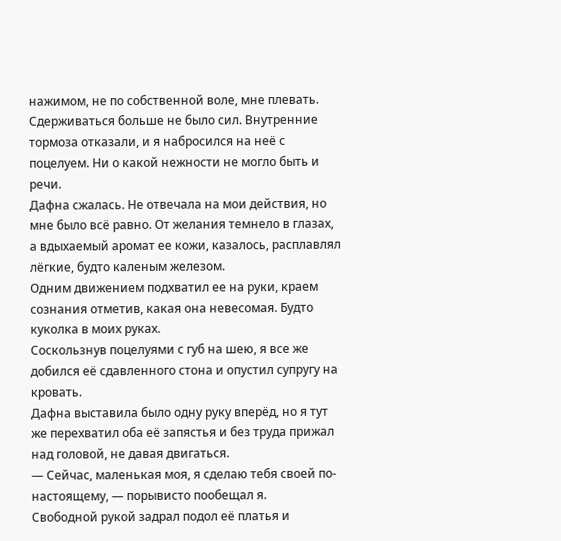нажимом, не по собственной воле, мне плевать. Сдерживаться больше не было сил. Внутренние тормоза отказали, и я набросился на неё с поцелуем. Ни о какой нежности не могло быть и речи.
Дафна сжалась. Не отвечала на мои действия, но мне было всё равно. От желания темнело в глазах, а вдыхаемый аромат ее кожи, казалось, расплавлял лёгкие, будто каленым железом.
Одним движением подхватил ее на руки, краем сознания отметив, какая она невесомая. Будто куколка в моих руках.
Соскользнув поцелуями с губ на шею, я все же добился её сдавленного стона и опустил супругу на кровать.
Дафна выставила было одну руку вперёд, но я тут же перехватил оба её запястья и без труда прижал над головой, не давая двигаться.
— Сейчас, маленькая моя, я сделаю тебя своей по-настоящему, — порывисто пообещал я.
Свободной рукой задрал подол её платья и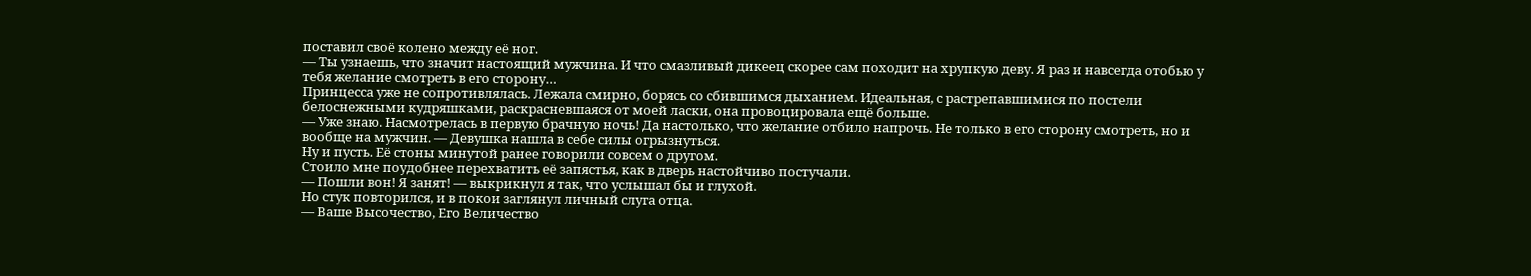поставил своё колено между её ног.
— Ты узнаешь, что значит настоящий мужчина. И что смазливый дикеец скорее сам походит на хрупкую деву. Я раз и навсегда отобью у тебя желание смотреть в его сторону…
Принцесса уже не сопротивлялась. Лежала смирно, борясь со сбившимся дыханием. Идеальная, с растрепавшимися по постели белоснежными кудряшками, раскрасневшаяся от моей ласки, она провоцировала ещё больше.
— Уже знаю. Насмотрелась в первую брачную ночь! Да настолько, что желание отбило напрочь. Не только в его сторону смотреть, но и вообще на мужчин. — Девушка нашла в себе силы огрызнуться.
Ну и пусть. Её стоны минутой ранее говорили совсем о другом.
Стоило мне поудобнее перехватить её запястья, как в дверь настойчиво постучали.
— Пошли вон! Я занят! — выкрикнул я так, что услышал бы и глухой.
Но стук повторился, и в покои заглянул личный слуга отца.
— Ваше Высочество, Его Величество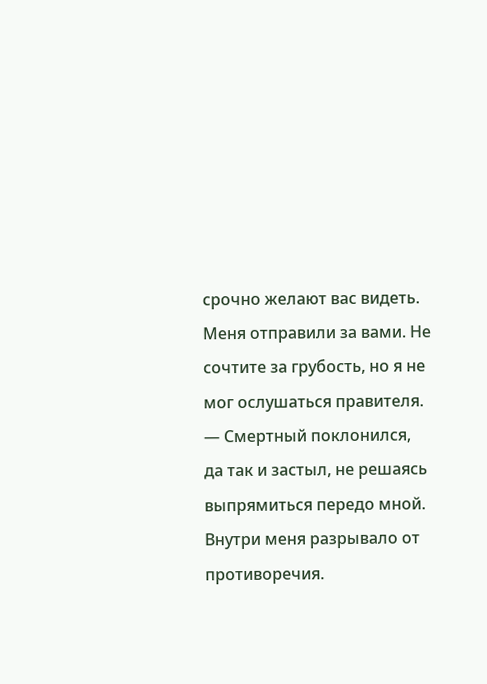срочно желают вас видеть. Меня отправили за вами. Не сочтите за грубость, но я не мог ослушаться правителя. — Смертный поклонился, да так и застыл, не решаясь выпрямиться передо мной.
Внутри меня разрывало от противоречия.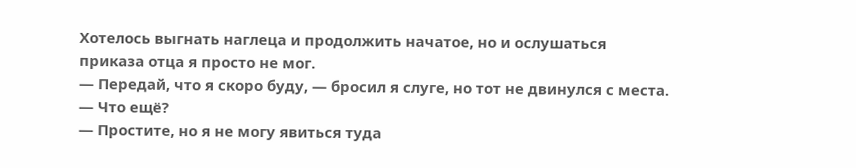Хотелось выгнать наглеца и продолжить начатое, но и ослушаться приказа отца я просто не мог.
— Передай, что я скоро буду, — бросил я слуге, но тот не двинулся с места. — Что ещё?
— Простите, но я не могу явиться туда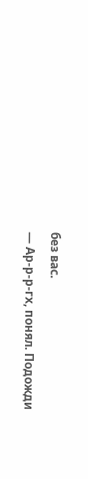без вас.
— Ар-р-р-гх, понял. Подожди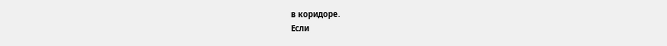в коридоре.
Если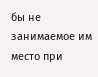бы не занимаемое им место при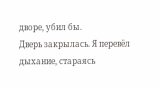дворе, убил бы.
Дверь закрылась. Я перевёл дыхание, стараясь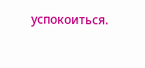успокоиться.